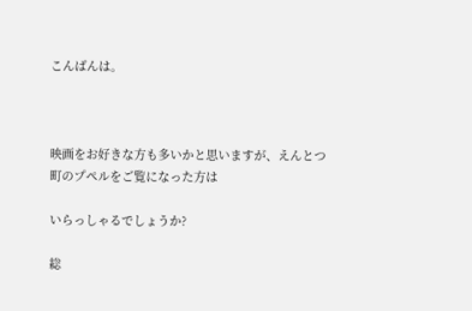こんばんは。



映画をお好きな方も多いかと思いますが、えんとつ町のプペルをご覧になった方は

いらっしゃるでしょうか?

総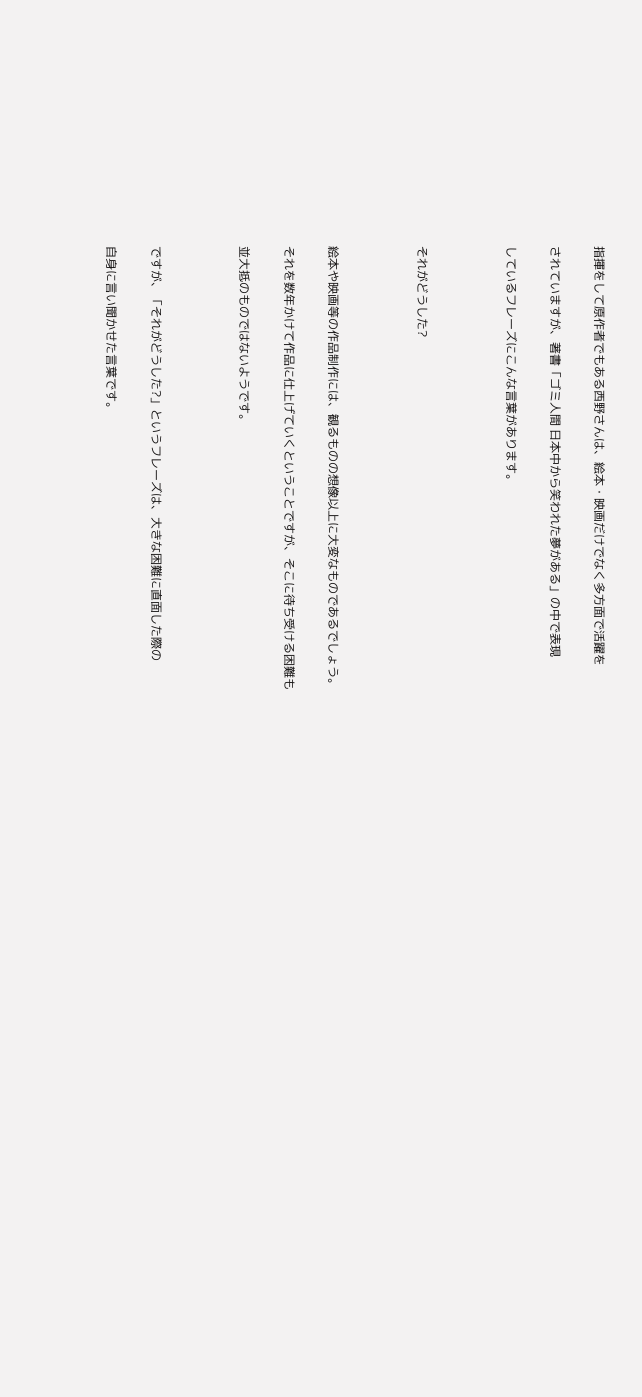指揮をして原作者でもある西野さんは、絵本・映画だけでなく多方面で活躍を

されていますが、著書「ゴミ人間 日本中から笑われた夢がある」の中で表現

しているフレーズにこんな言葉があります。



それがどうした?



絵本や映画等の作品制作には、観るものの想像以上に大変なものであるでしょう。

それを数年かけて作品に仕上げていくということですが、そこに待ち受ける困難も

並大抵のものではないようです。



ですが、「それがどうした?」というフレーズは、大きな困難に直面した際の

自身に言い聞かせた言葉です。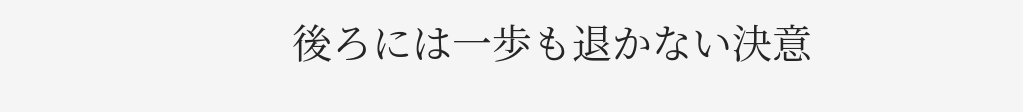後ろには一歩も退かない決意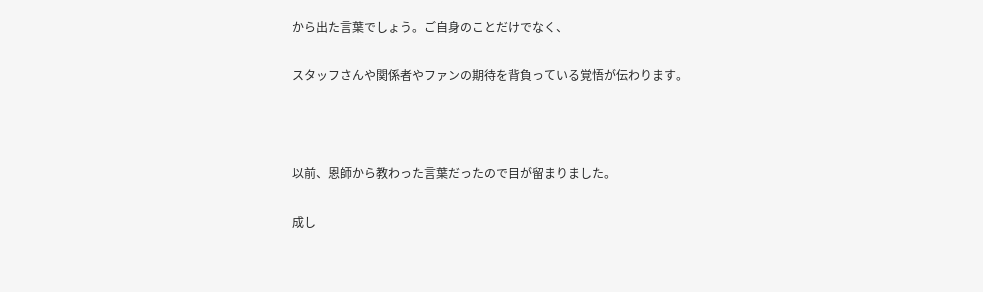から出た言葉でしょう。ご自身のことだけでなく、

スタッフさんや関係者やファンの期待を背負っている覚悟が伝わります。



以前、恩師から教わった言葉だったので目が留まりました。

成し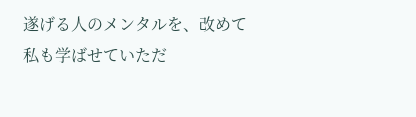遂げる人のメンタルを、改めて私も学ばせていただ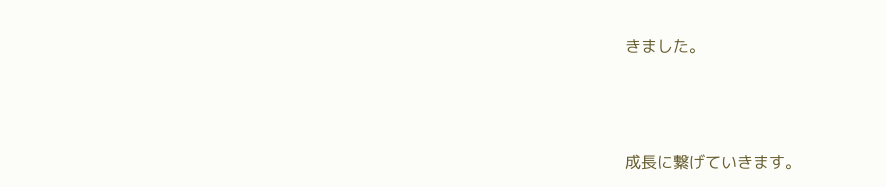きました。



成長に繋げていきます。